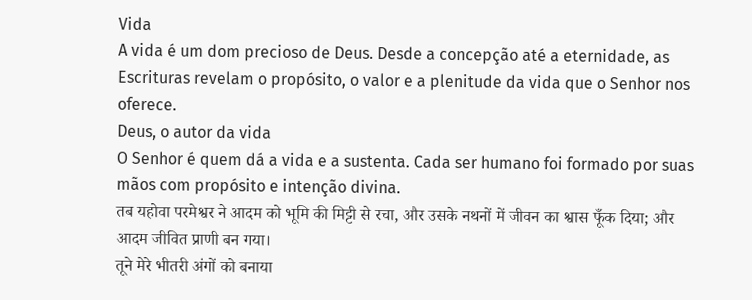Vida
A vida é um dom precioso de Deus. Desde a concepção até a eternidade, as Escrituras revelam o propósito, o valor e a plenitude da vida que o Senhor nos oferece.
Deus, o autor da vida
O Senhor é quem dá a vida e a sustenta. Cada ser humano foi formado por suas mãos com propósito e intenção divina.
तब यहोवा परमेश्वर ने आदम को भूमि की मिट्टी से रचा, और उसके नथनों में जीवन का श्वास फूँक दिया; और आदम जीवित प्राणी बन गया।
तूने मेरे भीतरी अंगों को बनाया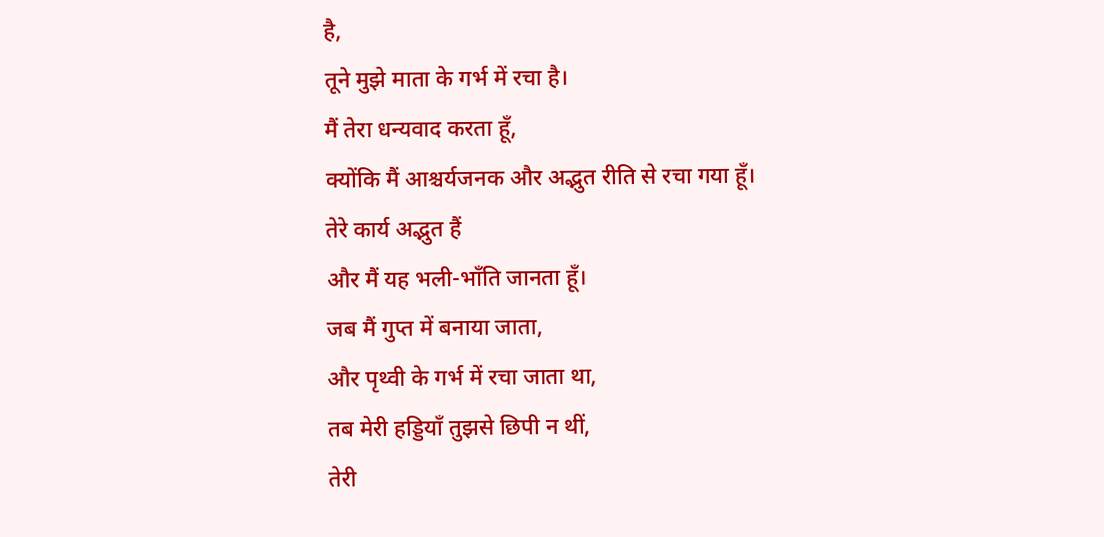है,
तूने मुझे माता के गर्भ में रचा है।
मैं तेरा धन्यवाद करता हूँ,
क्योंकि मैं आश्चर्यजनक और अद्भुत रीति से रचा गया हूँ।
तेरे कार्य अद्भुत हैं
और मैं यह भली-भाँति जानता हूँ।
जब मैं गुप्त में बनाया जाता,
और पृथ्वी के गर्भ में रचा जाता था,
तब मेरी हड्डियाँ तुझसे छिपी न थीं,
तेरी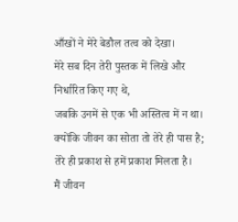आँखों ने मेरे बेडौल तत्व को देखा।
मेरे सब दिन तेरी पुस्तक में लिखे और निर्धारित किए गए थे,
जबकि उनमें से एक भी अस्तित्व में न था।
क्योंकि जीवन का सोता तो तेरे ही पास है;
तेरे ही प्रकाश से हमें प्रकाश मिलता है।
मैं जीवन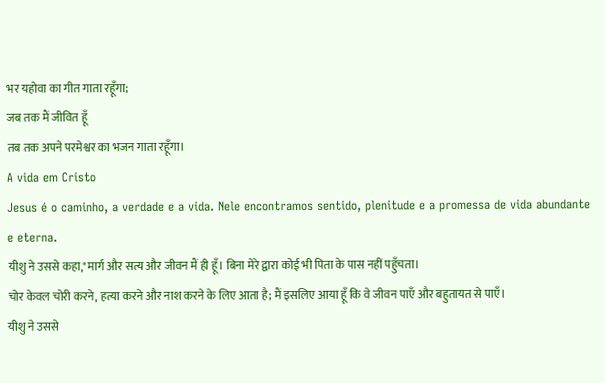भर यहोवा का गीत गाता रहूँगा;
जब तक मैं जीवित हूँ
तब तक अपने परमेश्वर का भजन गाता रहूँगा।
A vida em Cristo
Jesus é o caminho, a verdade e a vida. Nele encontramos sentido, plenitude e a promessa de vida abundante e eterna.
यीशु ने उससे कहा,"मार्ग और सत्य और जीवन मैं ही हूँ। बिना मेरे द्वारा कोई भी पिता के पास नहीं पहुँचता।
चोर केवल चोरी करने, हत्या करने और नाश करने के लिए आता है; मैं इसलिए आया हूँ कि वे जीवन पाएँ और बहुतायत से पाएँ।
यीशु ने उससे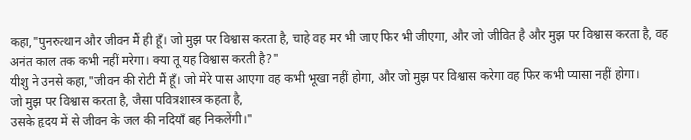कहा,"पुनरुत्थान और जीवन मैं ही हूँ। जो मुझ पर विश्वास करता है, चाहे वह मर भी जाए फिर भी जीएगा, और जो जीवित है और मुझ पर विश्वास करता है, वह अनंत काल तक कभी नहीं मरेगा। क्या तू यह विश्वास करती है?"
यीशु ने उनसे कहा,"जीवन की रोटी मैं हूँ। जो मेरे पास आएगा वह कभी भूखा नहीं होगा, और जो मुझ पर विश्वास करेगा वह फिर कभी प्यासा नहीं होगा।
जो मुझ पर विश्वास करता है, जैसा पवित्रशास्त्र कहता है,
उसके हृदय में से जीवन के जल की नदियाँ बह निकलेंगी।"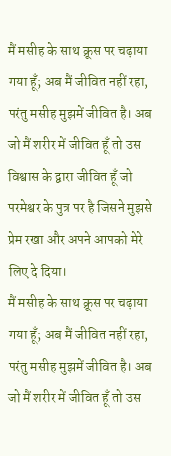मैं मसीह के साथ क्रूस पर चढ़ाया गया हूँ; अब मैं जीवित नहीं रहा, परंतु मसीह मुझमें जीवित है। अब जो मैं शरीर में जीवित हूँ तो उस विश्वास के द्वारा जीवित हूँ जो परमेश्वर के पुत्र पर है जिसने मुझसे प्रेम रखा और अपने आपको मेरे लिए दे दिया।
मैं मसीह के साथ क्रूस पर चढ़ाया गया हूँ; अब मैं जीवित नहीं रहा, परंतु मसीह मुझमें जीवित है। अब जो मैं शरीर में जीवित हूँ तो उस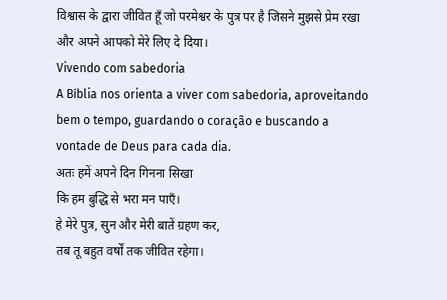विश्वास के द्वारा जीवित हूँ जो परमेश्वर के पुत्र पर है जिसने मुझसे प्रेम रखा और अपने आपको मेरे लिए दे दिया।
Vivendo com sabedoria
A Bíblia nos orienta a viver com sabedoria, aproveitando bem o tempo, guardando o coração e buscando a vontade de Deus para cada dia.
अतः हमें अपने दिन गिनना सिखा
कि हम बुद्धि से भरा मन पाएँ।
हे मेरे पुत्र, सुन और मेरी बातें ग्रहण कर,
तब तू बहुत वर्षों तक जीवित रहेगा।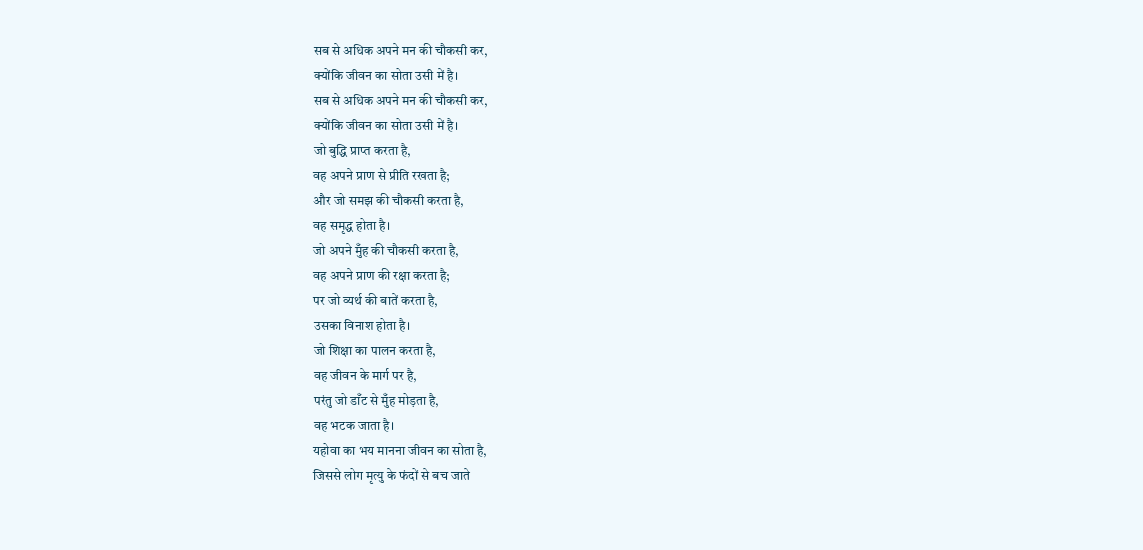सब से अधिक अपने मन की चौकसी कर,
क्योंकि जीवन का सोता उसी में है।
सब से अधिक अपने मन की चौकसी कर,
क्योंकि जीवन का सोता उसी में है।
जो बुद्धि प्राप्त करता है,
वह अपने प्राण से प्रीति रखता है;
और जो समझ की चौकसी करता है,
वह समृद्ध होता है।
जो अपने मुँह की चौकसी करता है,
वह अपने प्राण की रक्षा करता है;
पर जो व्यर्थ की बातें करता है,
उसका विनाश होता है।
जो शिक्षा का पालन करता है,
वह जीवन के मार्ग पर है,
परंतु जो डाँट से मुँह मोड़ता है,
वह भटक जाता है।
यहोवा का भय मानना जीवन का सोता है,
जिससे लोग मृत्यु के फंदों से बच जाते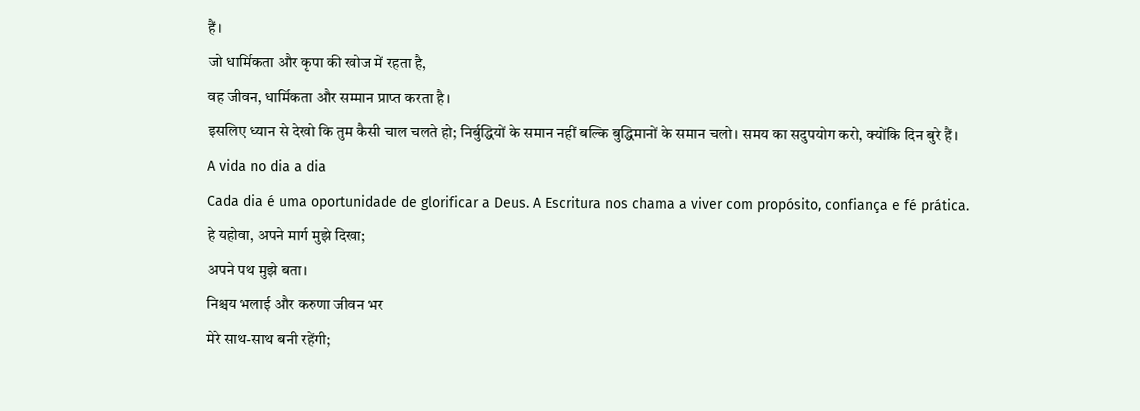हैं।
जो धार्मिकता और कृपा की खोज में रहता है,
वह जीवन, धार्मिकता और सम्मान प्राप्त करता है।
इसलिए ध्यान से देखो कि तुम कैसी चाल चलते हो; निर्बुद्धियों के समान नहीं बल्कि बुद्धिमानों के समान चलो। समय का सदुपयोग करो, क्योंकि दिन बुरे हैं।
A vida no dia a dia
Cada dia é uma oportunidade de glorificar a Deus. A Escritura nos chama a viver com propósito, confiança e fé prática.
हे यहोवा, अपने मार्ग मुझे दिखा;
अपने पथ मुझे बता।
निश्चय भलाई और करुणा जीवन भर
मेरे साथ-साथ बनी रहेंगी;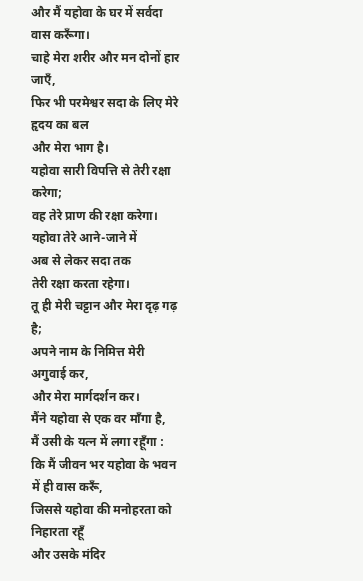और मैं यहोवा के घर में सर्वदा वास करूँगा।
चाहे मेरा शरीर और मन दोनों हार जाएँ,
फिर भी परमेश्वर सदा के लिए मेरे हृदय का बल
और मेरा भाग है।
यहोवा सारी विपत्ति से तेरी रक्षा करेगा;
वह तेरे प्राण की रक्षा करेगा।
यहोवा तेरे आने-जाने में
अब से लेकर सदा तक
तेरी रक्षा करता रहेगा।
तू ही मेरी चट्टान और मेरा दृढ़ गढ़ है;
अपने नाम के निमित्त मेरी अगुवाई कर,
और मेरा मार्गदर्शन कर।
मैंने यहोवा से एक वर माँगा है,
मैं उसी के यत्न में लगा रहूँगा :
कि मैं जीवन भर यहोवा के भवन में ही वास करूँ,
जिससे यहोवा की मनोहरता को निहारता रहूँ
और उसके मंदिर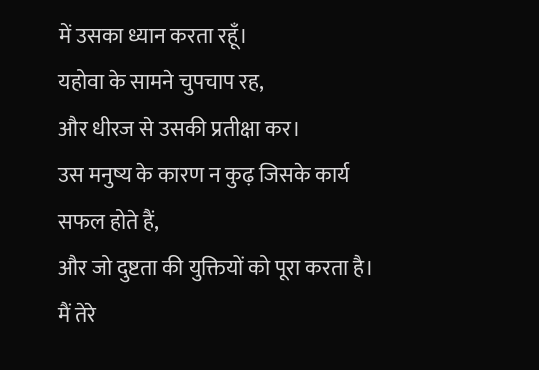में उसका ध्यान करता रहूँ।
यहोवा के सामने चुपचाप रह,
और धीरज से उसकी प्रतीक्षा कर।
उस मनुष्य के कारण न कुढ़ जिसके कार्य सफल होते हैं,
और जो दुष्टता की युक्तियों को पूरा करता है।
मैं तेरे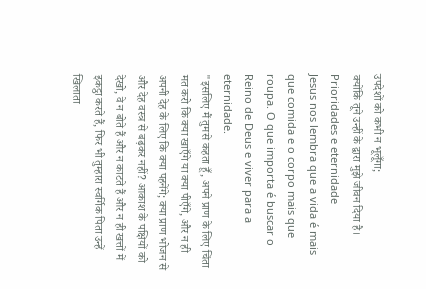उपदेशों को कभी न भूलूँगा;
क्योंकि तूने उन्हीं के द्वारा मुझे जीवन दिया है।
Prioridades e eternidade
Jesus nos lembra que a vida é mais que comida e o corpo mais que roupa. O que importa é buscar o Reino de Deus e viver para a eternidade.
"इसलिए मैं तुमसे कहता हूँ, अपने प्राण के लिए चिंता मत करो कि क्या खाएँगे या क्या पीएँगे, और न ही अपनी देह के लिए कि क्या पहनेंगे; क्या प्राण भोजन से और देह वस्त्र से बढ़कर नहीं? आकाश के पक्षियों को देखो, वे न बोते हैं और न काटते हैं और न ही खत्तों में इकट्ठा करते हैं, फिर भी तुम्हारा स्वर्गिक पिता उन्हें खिलाता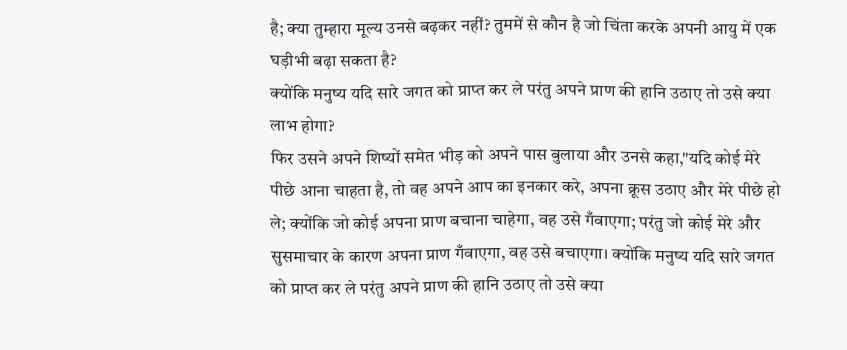है; क्या तुम्हारा मूल्य उनसे बढ़कर नहीं? तुममें से कौन है जो चिंता करके अपनी आयु में एक घड़ीभी बढ़ा सकता है?
क्योंकि मनुष्य यदि सारे जगत को प्राप्त कर ले परंतु अपने प्राण की हानि उठाए तो उसे क्या लाभ होगा?
फिर उसने अपने शिष्यों समेत भीड़ को अपने पास बुलाया और उनसे कहा,"यदि कोई मेरे पीछे आना चाहता है, तो वह अपने आप का इनकार करे, अपना क्रूस उठाए और मेरे पीछे हो ले; क्योंकि जो कोई अपना प्राण बचाना चाहेगा, वह उसे गँवाएगा; परंतु जो कोई मेरे और सुसमाचार के कारण अपना प्राण गँवाएगा, वह उसे बचाएगा। क्योंकि मनुष्य यदि सारे जगत को प्राप्त कर ले परंतु अपने प्राण की हानि उठाए तो उसे क्या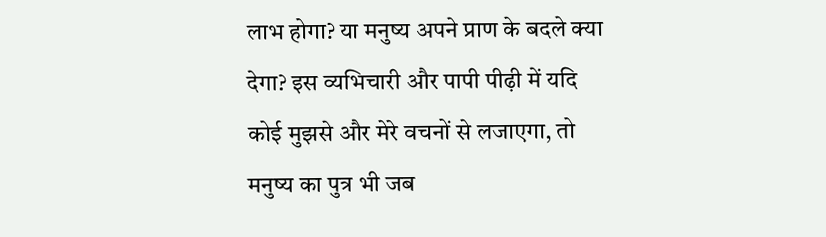लाभ होगा? या मनुष्य अपने प्राण के बदले क्या देगा? इस व्यभिचारी और पापी पीढ़ी में यदि कोई मुझसे और मेरे वचनों से लजाएगा, तो मनुष्य का पुत्र भी जब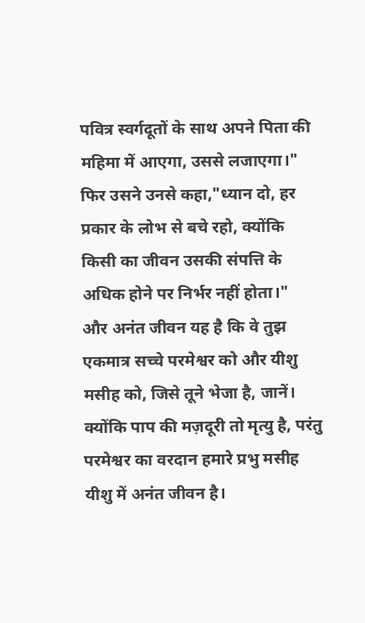पवित्र स्वर्गदूतों के साथ अपने पिता की महिमा में आएगा, उससे लजाएगा।"
फिर उसने उनसे कहा,"ध्यान दो, हर प्रकार के लोभ से बचे रहो, क्योंकि किसी का जीवन उसकी संपत्ति के अधिक होने पर निर्भर नहीं होता।"
और अनंत जीवन यह है कि वे तुझ एकमात्र सच्चे परमेश्वर को और यीशु मसीह को, जिसे तूने भेजा है, जानें।
क्योंकि पाप की मज़दूरी तो मृत्यु है, परंतु परमेश्वर का वरदान हमारे प्रभु मसीह यीशु में अनंत जीवन है।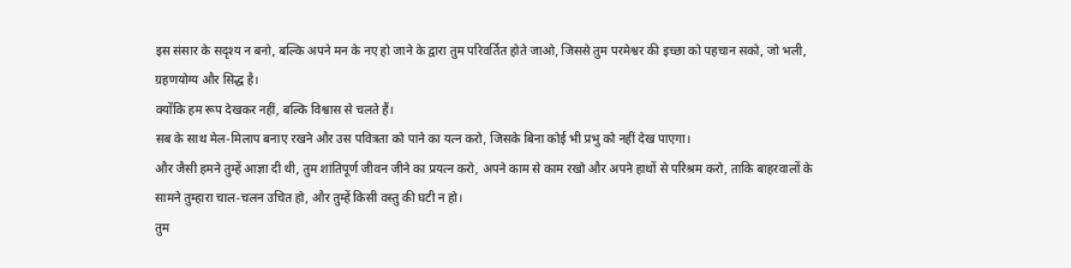इस संसार के सदृश्य न बनो, बल्कि अपने मन के नए हो जाने के द्वारा तुम परिवर्तित होते जाओ, जिससे तुम परमेश्वर की इच्छा को पहचान सको, जो भली, ग्रहणयोग्य और सिद्ध है।
क्योंकि हम रूप देखकर नहीं, बल्कि विश्वास से चलते हैं।
सब के साथ मेल-मिलाप बनाए रखने और उस पवित्रता को पाने का यत्न करो, जिसके बिना कोई भी प्रभु को नहीं देख पाएगा।
और जैसी हमने तुम्हें आज्ञा दी थी, तुम शांतिपूर्ण जीवन जीने का प्रयत्न करो, अपने काम से काम रखो और अपने हाथों से परिश्रम करो, ताकि बाहरवालों के सामने तुम्हारा चाल-चलन उचित हो, और तुम्हें किसी वस्तु की घटी न हो।
तुम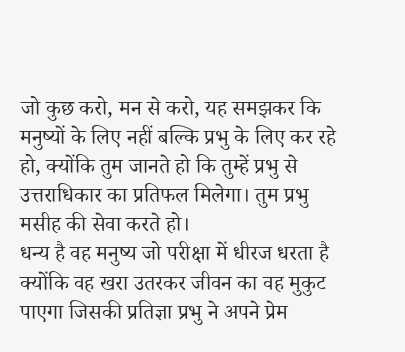जो कुछ करो, मन से करो, यह समझकर कि मनुष्यों के लिए नहीं बल्कि प्रभु के लिए कर रहे हो, क्योंकि तुम जानते हो कि तुम्हें प्रभु से उत्तराधिकार का प्रतिफल मिलेगा। तुम प्रभु मसीह की सेवा करते हो।
धन्य है वह मनुष्य जो परीक्षा में धीरज धरता है क्योंकि वह खरा उतरकर जीवन का वह मुकुट पाएगा जिसकी प्रतिज्ञा प्रभु ने अपने प्रेम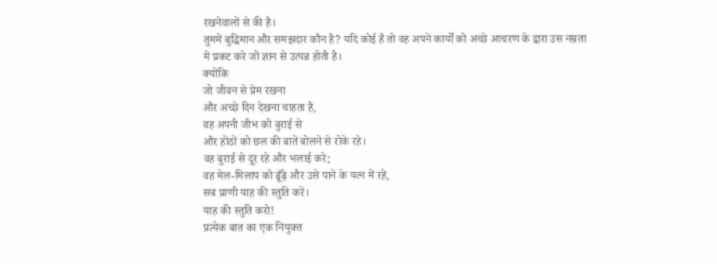रखनेवालों से की है।
तुममें बुद्धिमान और समझदार कौन है? यदि कोई है तो वह अपने कार्यों को अच्छे आचरण के द्वारा उस नम्रता में प्रकट करे जो ज्ञान से उत्पन्न होती है।
क्योंकि
जो जीवन से प्रेम रखना
और अच्छे दिन देखना चाहता है,
वह अपनी जीभ को बुराई से
और होंठों को छल की बातें बोलने से रोके रहे।
वह बुराई से दूर रहे और भलाई करे;
वह मेल-मिलाप को ढूँढ़े और उसे पाने के यत्न में रहे,
सब प्राणी याह की स्तुति करें।
याह की स्तुति करो!
प्रत्येक बात का एक नियुक्त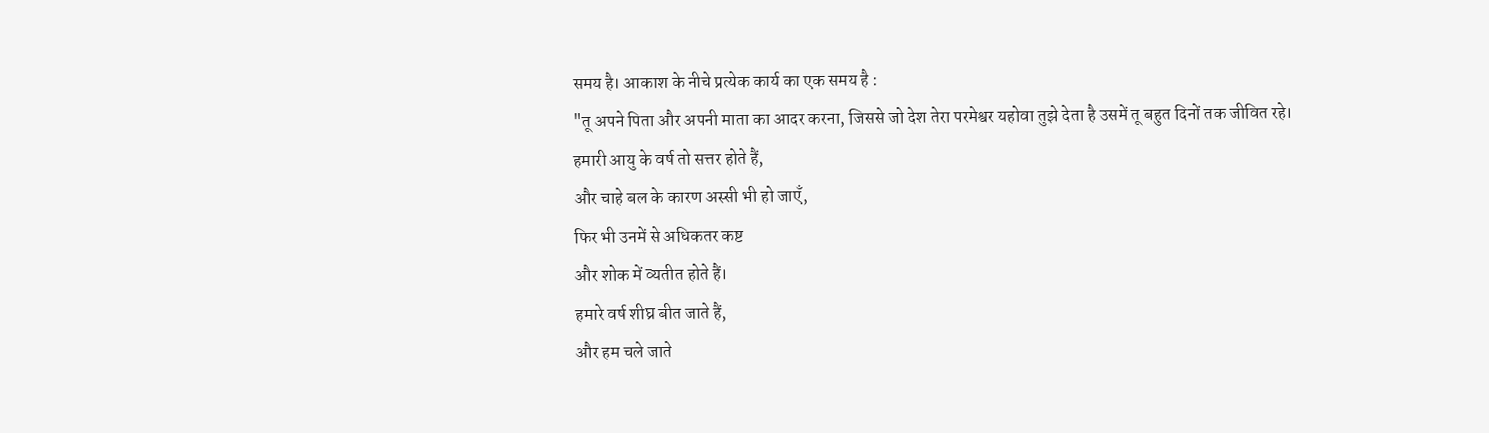समय है। आकाश के नीचे प्रत्येक कार्य का एक समय है :
"तू अपने पिता और अपनी माता का आदर करना, जिससे जो देश तेरा परमेश्वर यहोवा तुझे देता है उसमें तू बहुत दिनों तक जीवित रहे।
हमारी आयु के वर्ष तो सत्तर होते हैं,
और चाहे बल के कारण अस्सी भी हो जाएँ,
फिर भी उनमें से अधिकतर कष्ट
और शोक में व्यतीत होते हैं।
हमारे वर्ष शीघ्र बीत जाते हैं,
और हम चले जाते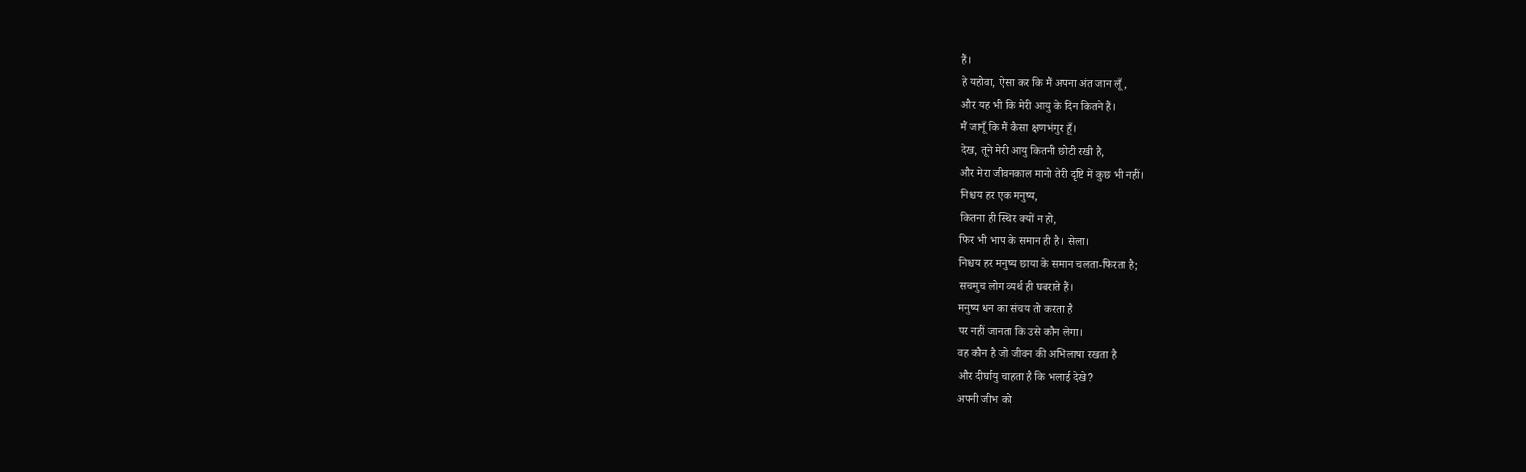हैं।
हे यहोवा, ऐसा कर कि मैं अपना अंत जान लूँ,
और यह भी कि मेरी आयु के दिन कितने हैं।
मैं जानूँ कि मैं कैसा क्षणभंगुर हूँ।
देख, तूने मेरी आयु कितनी छोटी रखी है,
और मेरा जीवनकाल मानो तेरी दृष्टि में कुछ भी नहीं।
निश्चय हर एक मनुष्य,
कितना ही स्थिर क्यों न हो,
फिर भी भाप के समान ही है। सेला।
निश्चय हर मनुष्य छाया के समान चलता-फिरता है;
सचमुच लोग व्यर्थ ही घबराते हैं।
मनुष्य धन का संचय तो करता है
पर नहीं जानता कि उसे कौन लेगा।
वह कौन है जो जीवन की अभिलाषा रखता है
और दीर्घायु चाहता है कि भलाई देखे?
अपनी जीभ को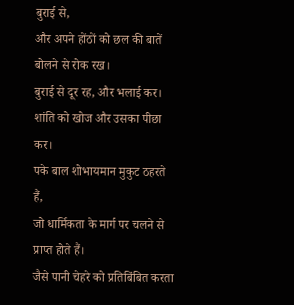बुराई से,
और अपने होंठों को छल की बातें बोलने से रोक रख।
बुराई से दूर रह, और भलाई कर।
शांति को खोज और उसका पीछा कर।
पके बाल शोभायमान मुकुट ठहरते हैं,
जो धार्मिकता के मार्ग पर चलने से प्राप्त होते हैं।
जैसे पानी चेहरे को प्रतिबिंबित करता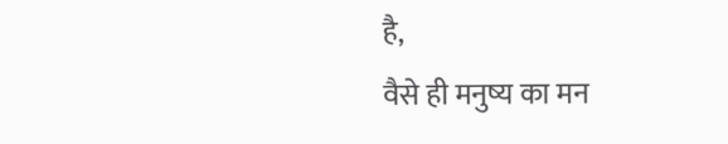है,
वैसे ही मनुष्य का मन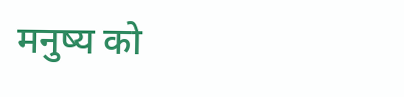मनुष्य को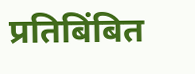प्रतिबिंबित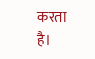करता है।